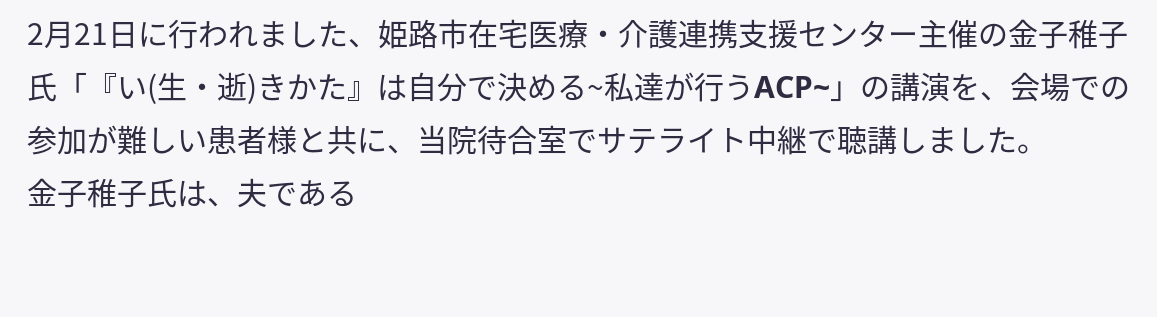2月21日に行われました、姫路市在宅医療・介護連携支援センター主催の金子稚子氏「『い(生・逝)きかた』は自分で決める~私達が行うACP~」の講演を、会場での参加が難しい患者様と共に、当院待合室でサテライト中継で聴講しました。
金子稚子氏は、夫である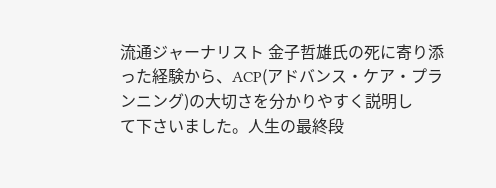流通ジャーナリスト 金子哲雄氏の死に寄り添った経験から、ACP(アドバンス・ケア・プランニング)の大切さを分かりやすく説明し
て下さいました。人生の最終段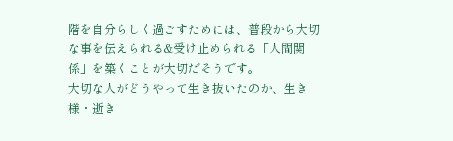階を自分らしく過ごすためには、普段から大切な事を伝えられる&受け止められる「人間関係」を築くことが大切だそうです。
大切な人がどうやって生き抜いたのか、生き様・逝き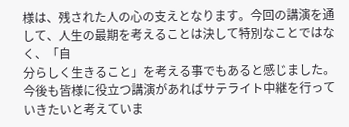様は、残された人の心の支えとなります。今回の講演を通して、人生の最期を考えることは決して特別なことではなく、「自
分らしく生きること」を考える事でもあると感じました。
今後も皆様に役立つ講演があればサテライト中継を行っていきたいと考えていま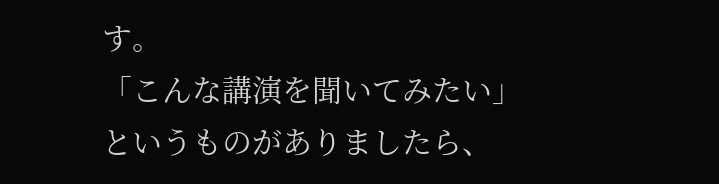す。
「こんな講演を聞いてみたい」というものがありましたら、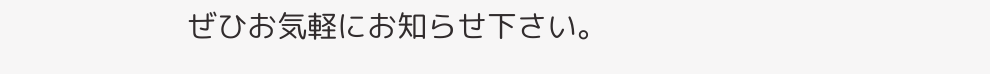ぜひお気軽にお知らせ下さい。